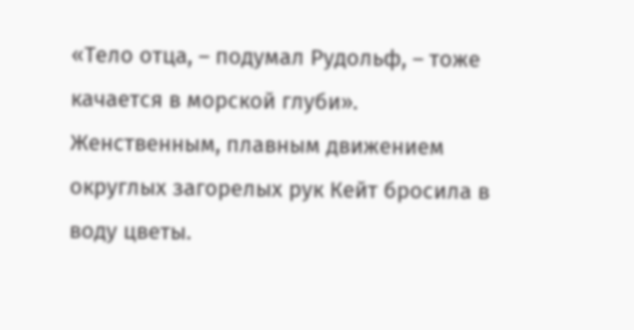«Тело отца, – подумал Рудольф, – тоже качается в морской глуби».
Женственным, плавным движением округлых загорелых рук Кейт бросила в воду цветы.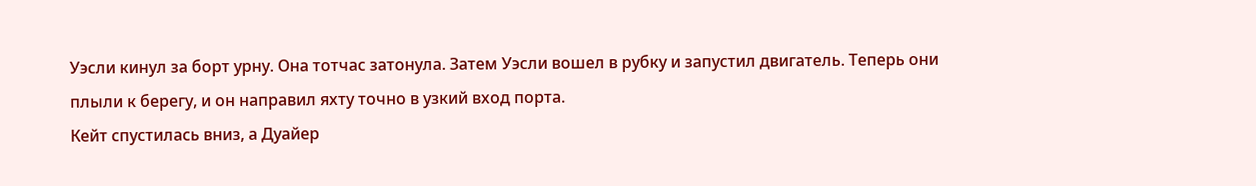Уэсли кинул за борт урну. Она тотчас затонула. Затем Уэсли вошел в рубку и запустил двигатель. Теперь они плыли к берегу, и он направил яхту точно в узкий вход порта.
Кейт спустилась вниз, а Дуайер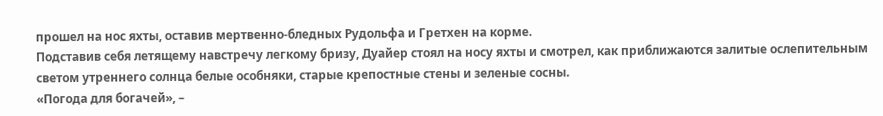прошел на нос яхты, оставив мертвенно-бледных Рудольфа и Гретхен на корме.
Подставив себя летящему навстречу легкому бризу, Дуайер стоял на носу яхты и смотрел, как приближаются залитые ослепительным светом утреннего солнца белые особняки, старые крепостные стены и зеленые сосны.
«Погода для богачей», –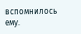вспомнилось ему.